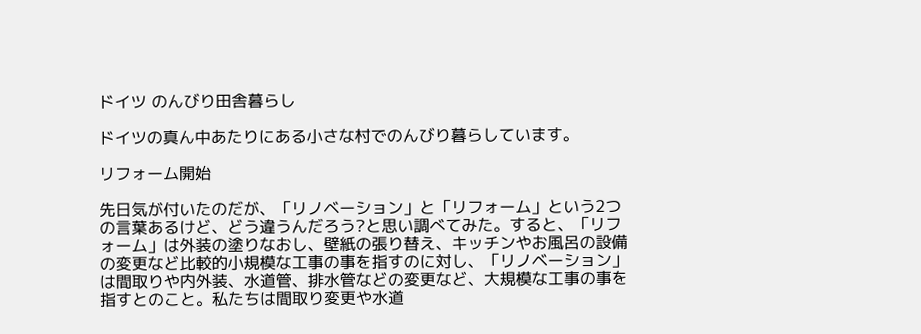ドイツ のんびり田舎暮らし

ドイツの真ん中あたりにある小さな村でのんびり暮らしています。

リフォーム開始

先日気が付いたのだが、「リノベーション」と「リフォーム」という2つの言葉あるけど、どう違うんだろう?と思い調べてみた。すると、「リフォーム」は外装の塗りなおし、壁紙の張り替え、キッチンやお風呂の設備の変更など比較的小規模な工事の事を指すのに対し、「リノベーション」は間取りや内外装、水道管、排水管などの変更など、大規模な工事の事を指すとのこと。私たちは間取り変更や水道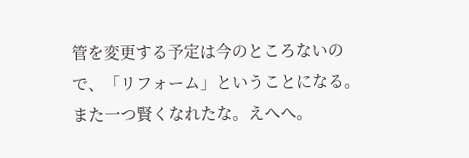管を変更する予定は今のところないので、「リフォーム」ということになる。また一つ賢くなれたな。えへへ。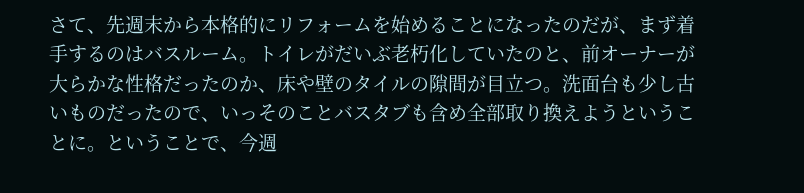さて、先週末から本格的にリフォームを始めることになったのだが、まず着手するのはバスルーム。トイレがだいぶ老朽化していたのと、前オーナーが大らかな性格だったのか、床や壁のタイルの隙間が目立つ。洗面台も少し古いものだったので、いっそのことバスタブも含め全部取り換えようということに。ということで、今週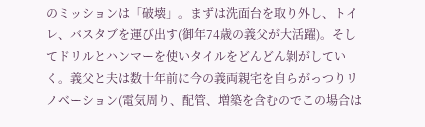のミッションは「破壊」。まずは洗面台を取り外し、トイレ、バスタブを運び出す(御年74歳の義父が大活躍)。そしてドリルとハンマーを使いタイルをどんどん剝がしていく。義父と夫は数十年前に今の義両親宅を自らがっつりリノベーション(電気周り、配管、増築を含むのでこの場合は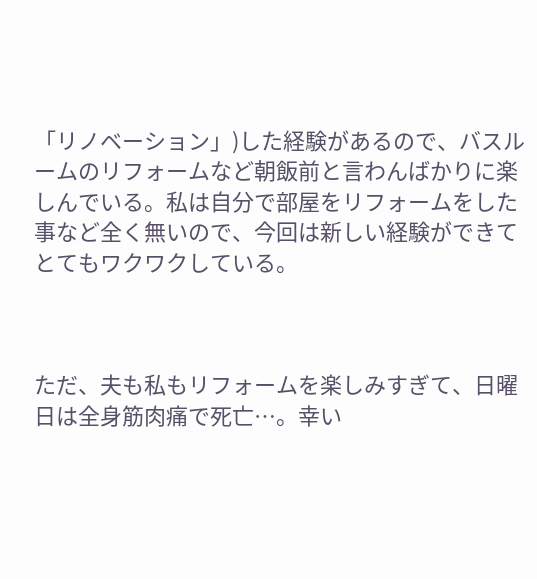「リノベーション」)した経験があるので、バスルームのリフォームなど朝飯前と言わんばかりに楽しんでいる。私は自分で部屋をリフォームをした事など全く無いので、今回は新しい経験ができてとてもワクワクしている。



ただ、夫も私もリフォームを楽しみすぎて、日曜日は全身筋肉痛で死亡…。幸い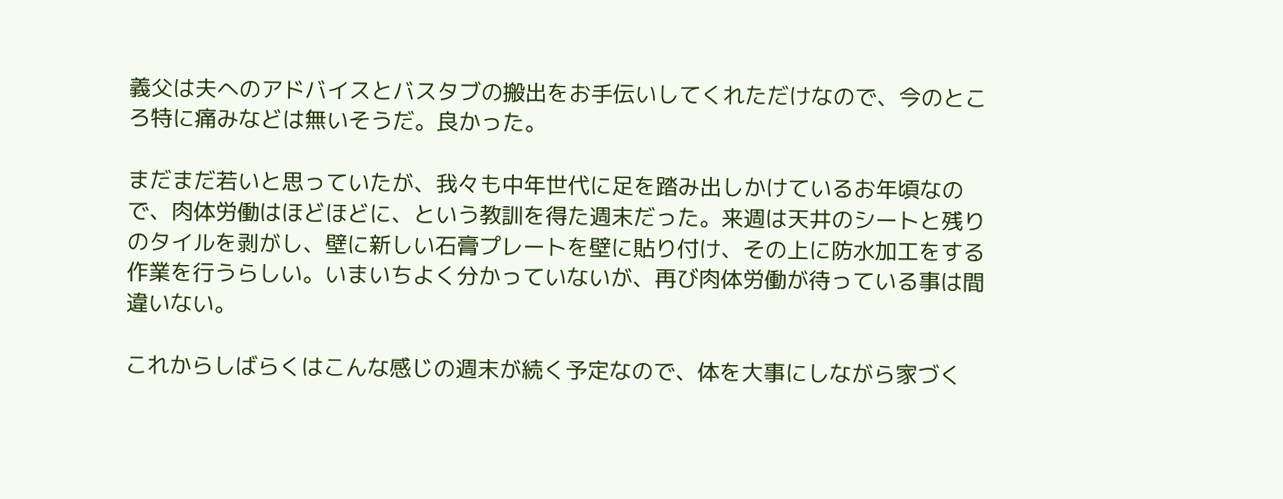義父は夫へのアドバイスとバスタブの搬出をお手伝いしてくれただけなので、今のところ特に痛みなどは無いそうだ。良かった。

まだまだ若いと思っていたが、我々も中年世代に足を踏み出しかけているお年頃なので、肉体労働はほどほどに、という教訓を得た週末だった。来週は天井のシートと残りのタイルを剥がし、壁に新しい石膏プレートを壁に貼り付け、その上に防水加工をする作業を行うらしい。いまいちよく分かっていないが、再び肉体労働が待っている事は間違いない。

これからしばらくはこんな感じの週末が続く予定なので、体を大事にしながら家づく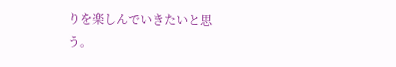りを楽しんでいきたいと思う。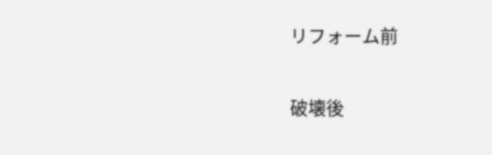リフォーム前

破壊後